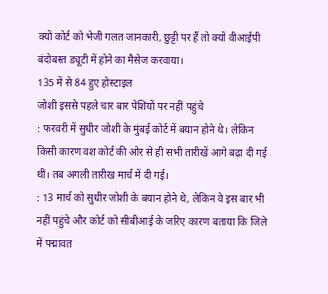क्यों कोर्ट को भेजी गलत जानकारी, छुट्टी पर हैं तो क्यों वीआईपी बंदोबस्त ड्यूटी में होने का मैसेज करवाया।
135 में से 84 हुए होस्टाइल
जोशी इससे पहले चार बार पेशियों पर नहीं पहुंचे
: फरवरी में सुधीर जोशी के मुंबई कोर्ट में बयान होने थे। लेकिन किसी कारण वश कोर्ट की ओर से ही सभी तारीखें आगे बढ़ा दी गई थीं। तब अगली तारीख मार्च में दी गई।
: 13 मार्च को सुधीर जोशी के बयान होने थे, लेकिन वे इस बार भी नहीं पहुंचे और कोर्ट को सीबीआई के जरिए कारण बताया कि जिले में पद्मावत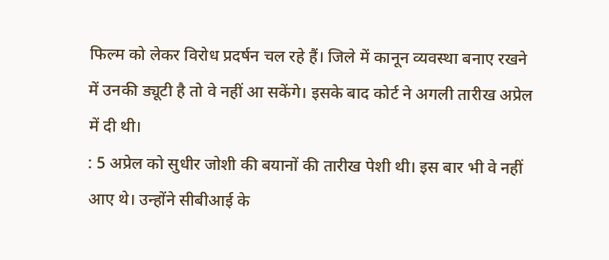फिल्म को लेकर विरोध प्रदर्षन चल रहे हैं। जिले में कानून व्यवस्था बनाए रखने में उनकी ड्यूटी है तो वे नहीं आ सकेंगे। इसके बाद कोर्ट ने अगली तारीख अप्रेल में दी थी।
: 5 अप्रेल को सुधीर जोशी की बयानों की तारीख पेशी थी। इस बार भी वे नहीं आए थे। उन्होंने सीबीआई के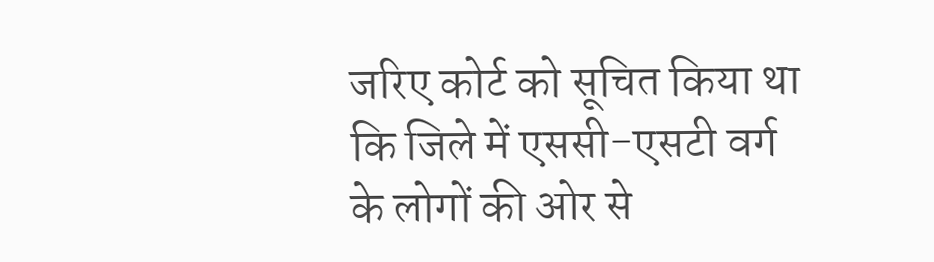जरिए कोर्ट को सूचित किया था कि जिले में एससी-एसटी वर्ग के लोगों की ओर से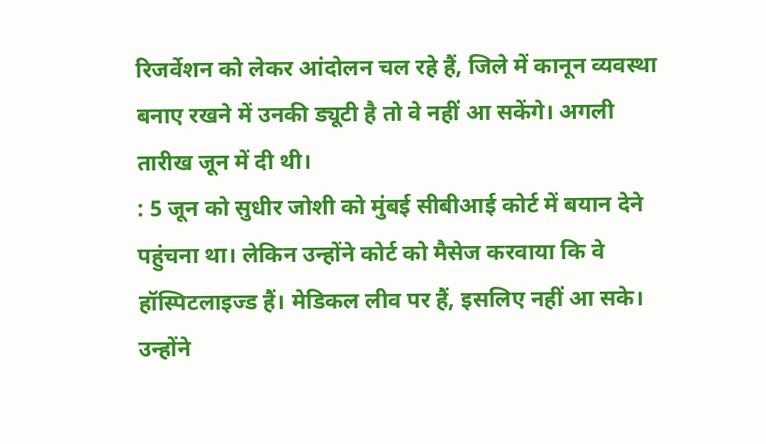रिजर्वेशन को लेकर आंदोलन चल रहे हैं, जिले में कानून व्यवस्था बनाए रखने में उनकी ड्यूटी है तो वे नहीं आ सकेंगे। अगली तारीख जून में दी थी।
: 5 जून को सुधीर जोशी को मुंबई सीबीआई कोर्ट में बयान देने पहुंचना था। लेकिन उन्होंने कोर्ट को मैसेज करवाया कि वे हॉस्पिटलाइज्ड हैं। मेडिकल लीव पर हैं, इसलिए नहीं आ सके। उन्होंने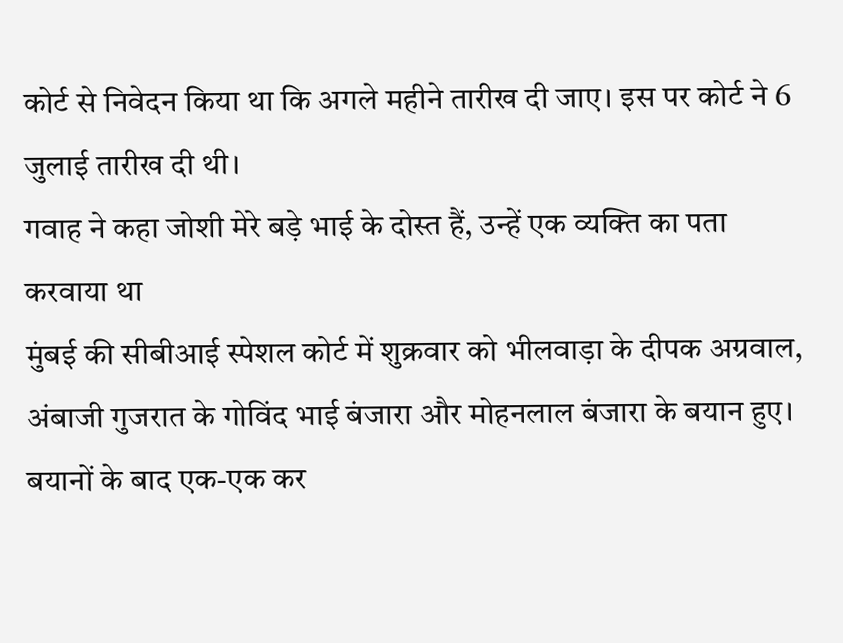कोर्ट से निवेदन किया था कि अगले महीने तारीख दी जाए। इस पर कोर्ट ने 6 जुलाई तारीख दी थी।
गवाह ने कहा जोशी मेरे बड़े भाई के दोस्त हैं, उन्हें एक व्यक्ति का पता करवाया था
मुंबई की सीबीआई स्पेशल कोर्ट में शुक्रवार को भीलवाड़ा के दीपक अग्रवाल, अंबाजी गुजरात के गोविंद भाई बंजारा और मोहनलाल बंजारा के बयान हुए। बयानों के बाद एक-एक कर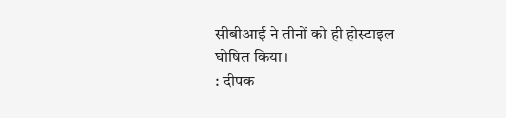सीबीआई ने तीनों को ही होस्टाइल घोषित किया।
: दीपक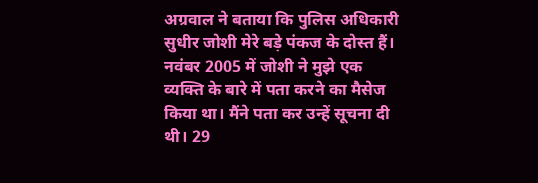अग्रवाल ने बताया कि पुलिस अधिकारी सुधीर जोशी मेरे बड़े पंकज के दोस्त हैं। नवंबर 2005 में जोशी ने मुझे एक व्यक्ति के बारे में पता करने का मैसेज किया था। मैंने पता कर उन्हें सूचना दी थी। 29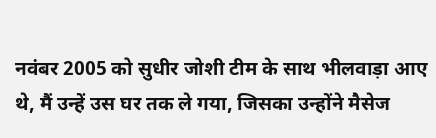नवंबर 2005 को सुधीर जोशी टीम के साथ भीलवाड़ा आए थे, मैं उन्हें उस घर तक ले गया, जिसका उन्होंने मैसेज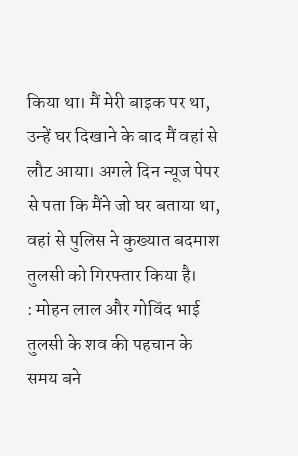किया था। मैं मेरी बाइक पर था, उन्हें घर दिखाने के बाद मैं वहां से लौट आया। अगले दिन न्यूज पेपर से पता कि मैंने जो घर बताया था, वहां से पुलिस ने कुख्यात बदमाश तुलसी को गिरफ्तार किया है।
: मोहन लाल और गोविंद भाई तुलसी के शव की पहचान के समय बने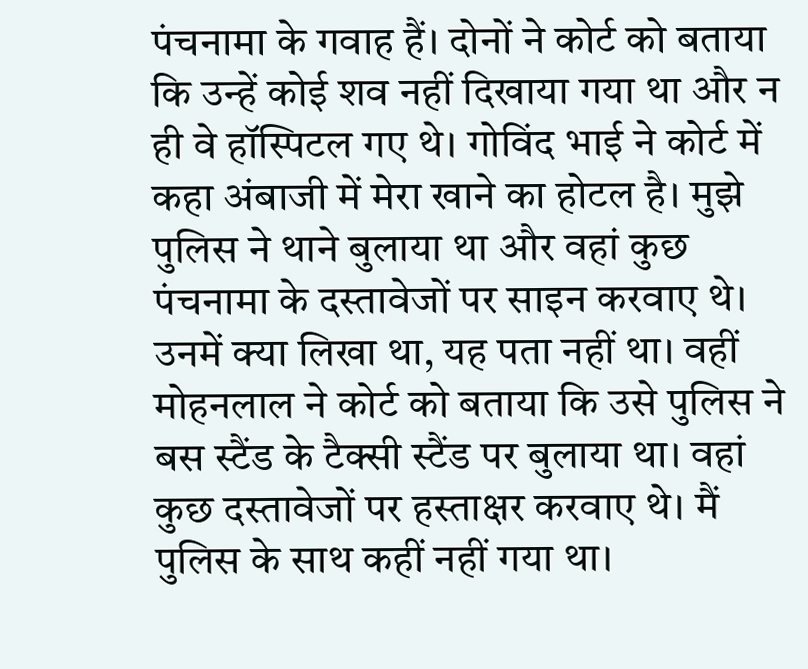पंचनामा के गवाह हैं। दोनों ने कोर्ट को बताया कि उन्हें कोई शव नहीं दिखाया गया था और न ही वे हॉस्पिटल गए थे। गोविंद भाई ने कोर्ट में कहा अंबाजी में मेरा खाने का होटल है। मुझे पुलिस ने थाने बुलाया था और वहां कुछ पंचनामा के दस्तावेजों पर साइन करवाए थे। उनमें क्या लिखा था, यह पता नहीं था। वहीं मोहनलाल ने कोर्ट को बताया कि उसे पुलिस ने बस स्टैंड के टैक्सी स्टैंड पर बुलाया था। वहां कुछ दस्तावेजों पर हस्ताक्षर करवाए थे। मैं पुलिस के साथ कहीं नहीं गया था।